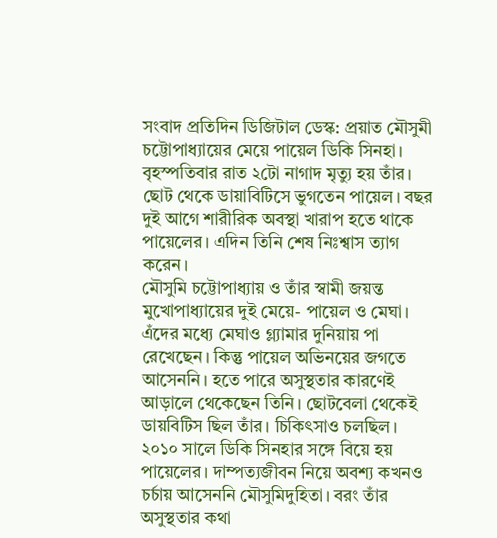সংবাদ প্রতিদিন ডিজিটাল ডেস্ক: প্রয়াত মৌসুমী চট্টোপাধ্যায়ের মেয়ে পায়েল ডিকি সিনহা। বৃহস্পতিবার রাত ২টো নাগাদ মৃত্যু হয় তাঁর। ছোট থেকে ডায়াবিটিসে ভুগতেন পায়েল। বছর দুই আগে শারীরিক অবস্থা খারাপ হতে থাকে পায়েলের। এদিন তিনি শেষ নিঃশ্বাস ত্যাগ করেন।
মৌসুমি চট্টোপাধ্যায় ও তাঁর স্বামী জয়ন্ত মুখোপাধ্যায়ের দুই মেয়ে- পায়েল ও মেঘা। এঁদের মধ্যে মেঘাও গ্ল্যামার দুনিয়ায় পা রেখেছেন। কিন্তু পায়েল অভিনয়ের জগতে আসেননি। হতে পারে অসুস্থতার কারণেই আড়ালে থেকেছেন তিনি। ছোটবেলা থেকেই ডায়বিটিস ছিল তাঁর। চিকিৎসাও চলছিল। ২০১০ সালে ডিকি সিনহার সঙ্গে বিয়ে হয় পায়েলের। দাম্পত্যজীবন নিয়ে অবশ্য কখনও চর্চায় আসেননি মৌসুমিদুহিতা। বরং তাঁর অসুস্থতার কথা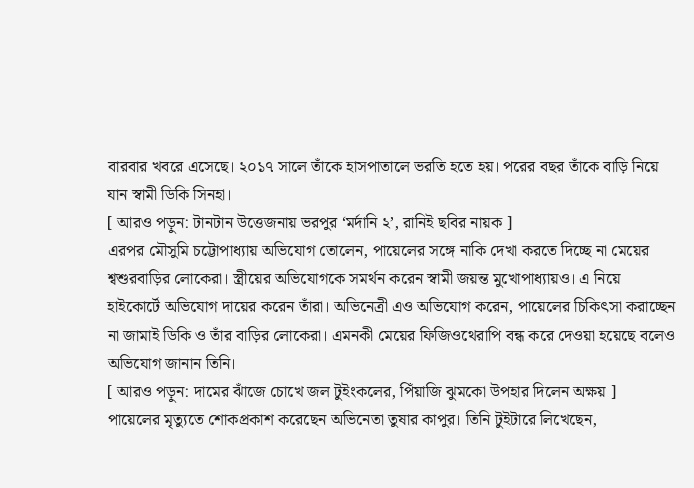বারবার খবরে এসেছে। ২০১৭ সালে তাঁকে হাসপাতালে ভরতি হতে হয়। পরের বছর তাঁকে বাড়ি নিয়ে যান স্বামী ডিকি সিনহা।
[ আরও পড়ুন: টানটান উত্তেজনায় ভরপুর ‘মর্দানি ২’, রানিই ছবির নায়ক ]
এরপর মৌসুমি চট্টোপাধ্যায় অভিযোগ তোলেন, পায়েলের সঙ্গে নাকি দেখা করতে দিচ্ছে না মেয়ের শ্বশুরবাড়ির লোকেরা। স্ত্রীয়ের অভিযোগকে সমর্থন করেন স্বামী জয়ন্ত মুখোপাধ্যায়ও। এ নিয়ে হাইকোর্টে অভিযোগ দায়ের করেন তাঁরা। অভিনেত্রী এও অভিযোগ করেন, পায়েলের চিকিৎসা করাচ্ছেন না জামাই ডিকি ও তাঁর বাড়ির লোকেরা। এমনকী মেয়ের ফিজিওথেরাপি বন্ধ করে দেওয়া হয়েছে বলেও অভিযোগ জানান তিনি।
[ আরও পড়ুন: দামের ঝাঁজে চোখে জল টুইংকলের, পিঁয়াজি ঝুমকো উপহার দিলেন অক্ষয় ]
পায়েলের মৃত্যুতে শোকপ্রকাশ করেছেন অভিনেতা তুষার কাপুর। তিনি টুইটারে লিখেছেন,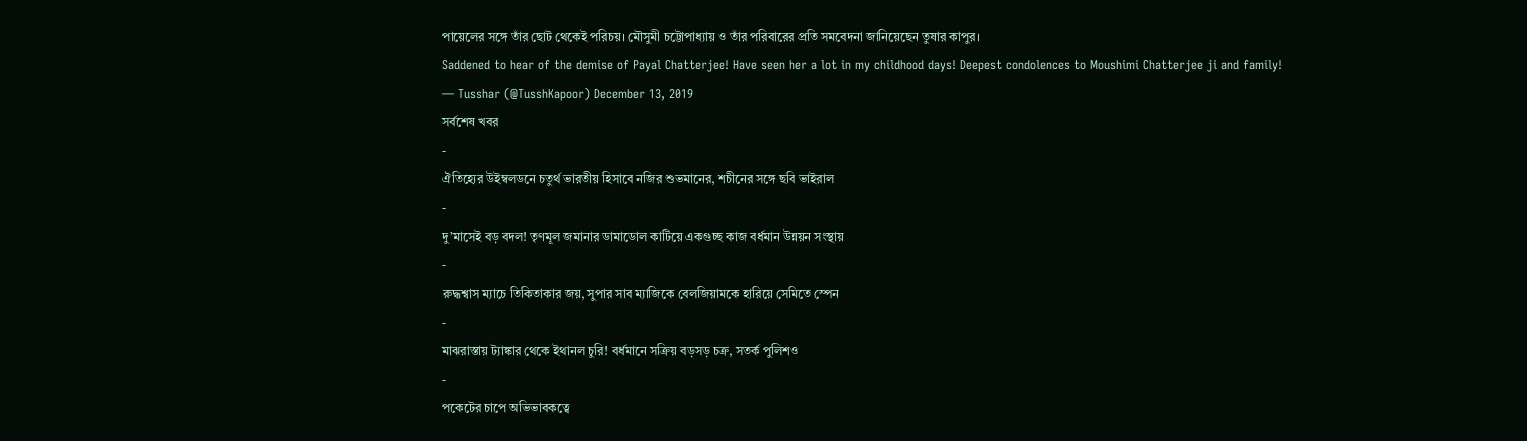পায়েলের সঙ্গে তাঁর ছোট থেকেই পরিচয়। মৌসুমী চট্টোপাধ্যায় ও তাঁর পরিবারের প্রতি সমবেদনা জানিয়েছেন তুষার কাপুর।
Saddened to hear of the demise of Payal Chatterjee! Have seen her a lot in my childhood days! Deepest condolences to Moushimi Chatterjee ji and family!
— Tusshar (@TusshKapoor) December 13, 2019
সর্বশেষ খবর
-
ঐতিহ্যের উইম্বলডনে চতুর্থ ভারতীয় হিসাবে নজির শুভমানের, শচীনের সঙ্গে ছবি ভাইরাল
-
দু’মাসেই বড় বদল! তৃণমূল জমানার ডামাডোল কাটিয়ে একগুচ্ছ কাজ বর্ধমান উন্নয়ন সংস্থায়
-
রুদ্ধশ্বাস ম্যাচে তিকিতাকার জয়, সুপার সাব ম্যাজিকে বেলজিয়ামকে হারিয়ে সেমিতে স্পেন
-
মাঝরাস্তায় ট্যাঙ্কার থেকে ইথানল চুরি! বর্ধমানে সক্রিয় বড়সড় চক্র, সতর্ক পুলিশও
-
পকেটের চাপে অভিভাবকত্বে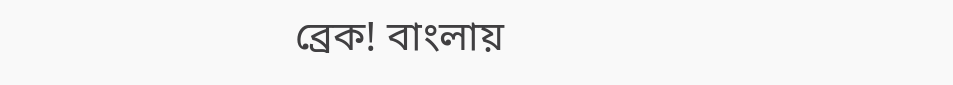ব্রেক! বাংলায়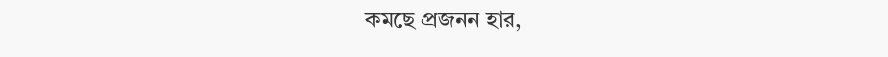কমছে প্রজনন হার,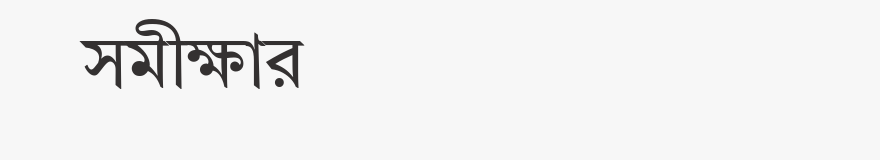সমীক্ষার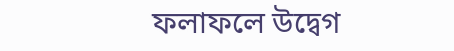ফলাফলে উদ্বেগ